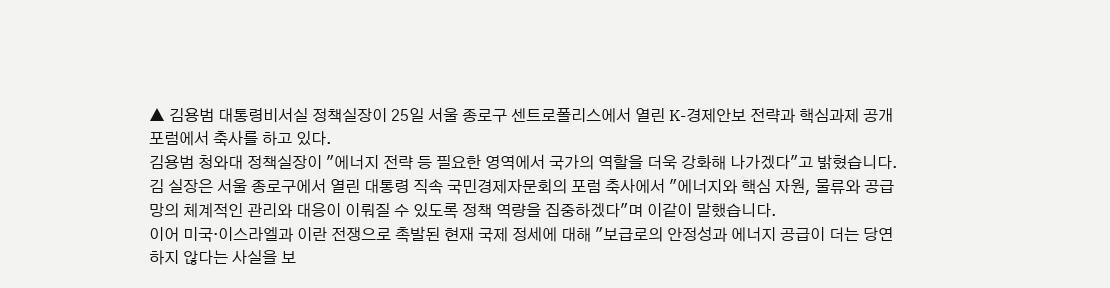▲ 김용범 대통령비서실 정책실장이 25일 서울 종로구 센트로폴리스에서 열린 K-경제안보 전략과 핵심과제 공개포럼에서 축사를 하고 있다.
김용범 청와대 정책실장이 "에너지 전략 등 필요한 영역에서 국가의 역할을 더욱 강화해 나가겠다"고 밝혔습니다.
김 실장은 서울 종로구에서 열린 대통령 직속 국민경제자문회의 포럼 축사에서 "에너지와 핵심 자원, 물류와 공급망의 체계적인 관리와 대응이 이뤄질 수 있도록 정책 역량을 집중하겠다"며 이같이 말했습니다.
이어 미국·이스라엘과 이란 전쟁으로 촉발된 현재 국제 정세에 대해 "보급로의 안정성과 에너지 공급이 더는 당연하지 않다는 사실을 보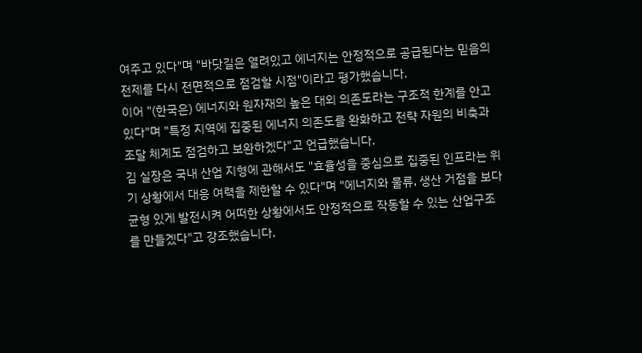여주고 있다"며 "바닷길은 열려있고 에너지는 안정적으로 공급된다는 믿음의 전제를 다시 전면적으로 점검할 시점"이라고 평가했습니다.
이어 "(한국은) 에너지와 원자재의 높은 대외 의존도라는 구조적 한계를 안고 있다"며 "특정 지역에 집중된 에너지 의존도를 완화하고 전략 자원의 비축과 조달 체계도 점검하고 보완하겠다"고 언급했습니다.
김 실장은 국내 산업 지형에 관해서도 "효율성을 중심으로 집중된 인프라는 위기 상황에서 대응 여력을 제한할 수 있다"며 "에너지와 물류, 생산 거점을 보다 균형 있게 발전시켜 어떠한 상황에서도 안정적으로 작동할 수 있는 산업구조를 만들겠다"고 강조했습니다.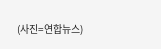(사진=연합뉴스)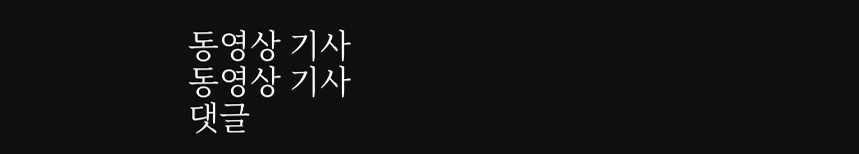동영상 기사
동영상 기사
댓글